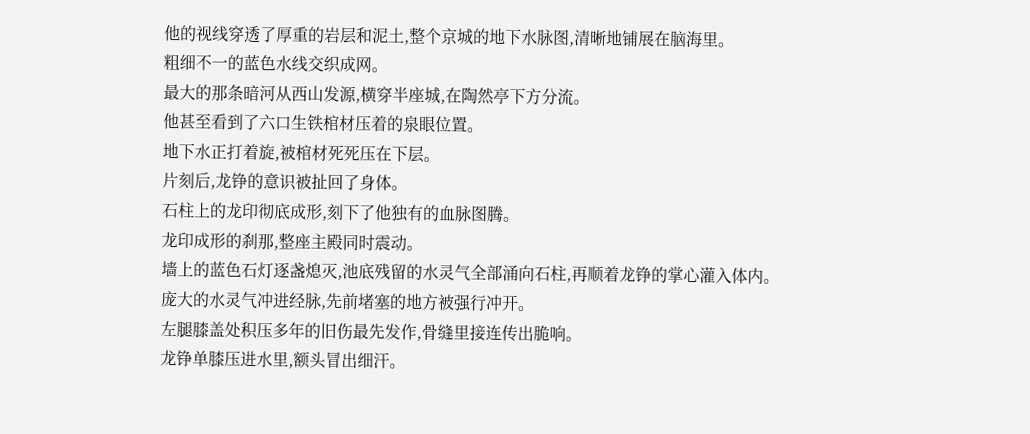他的视线穿透了厚重的岩层和泥土,整个京城的地下水脉图,清晰地铺展在脑海里。
粗细不一的蓝色水线交织成网。
最大的那条暗河从西山发源,横穿半座城,在陶然亭下方分流。
他甚至看到了六口生铁棺材压着的泉眼位置。
地下水正打着旋,被棺材死死压在下层。
片刻后,龙铮的意识被扯回了身体。
石柱上的龙印彻底成形,刻下了他独有的血脉图腾。
龙印成形的刹那,整座主殿同时震动。
墙上的蓝色石灯逐盏熄灭,池底残留的水灵气全部涌向石柱,再顺着龙铮的掌心灌入体内。
庞大的水灵气冲进经脉,先前堵塞的地方被强行冲开。
左腿膝盖处积压多年的旧伤最先发作,骨缝里接连传出脆响。
龙铮单膝压进水里,额头冒出细汗。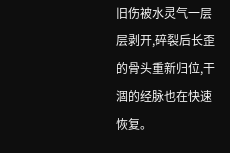旧伤被水灵气一层层剥开,碎裂后长歪的骨头重新归位,干涸的经脉也在快速恢复。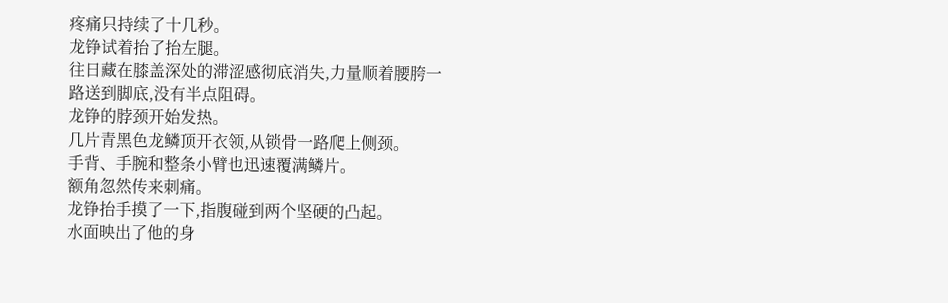疼痛只持续了十几秒。
龙铮试着抬了抬左腿。
往日藏在膝盖深处的滞涩感彻底消失,力量顺着腰胯一路送到脚底,没有半点阻碍。
龙铮的脖颈开始发热。
几片青黑色龙鳞顶开衣领,从锁骨一路爬上侧颈。
手背、手腕和整条小臂也迅速覆满鳞片。
额角忽然传来刺痛。
龙铮抬手摸了一下,指腹碰到两个坚硬的凸起。
水面映出了他的身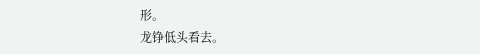形。
龙铮低头看去。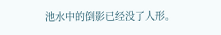池水中的倒影已经没了人形。